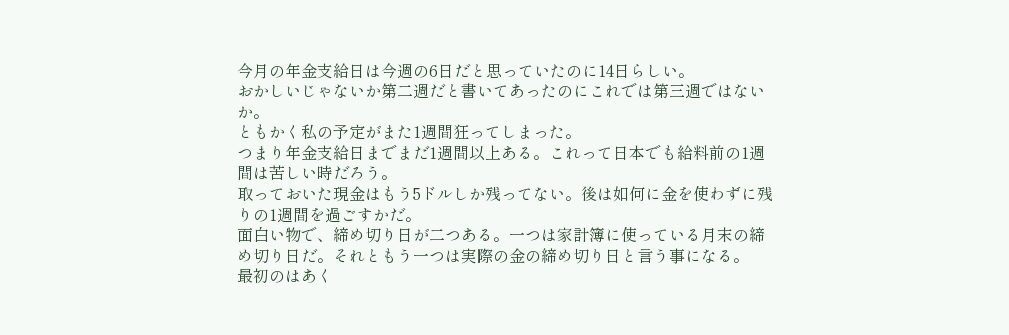今月の年金支給日は今週の6日だと思っていたのに14日らしい。
おかしいじゃないか第二週だと書いてあったのにこれでは第三週ではないか。
ともかく私の予定がまた1週間狂ってしまった。
つまり年金支給日までまだ1週間以上ある。これって日本でも給料前の1週間は苦しい時だろう。
取っておいた現金はもう5ドルしか残ってない。後は如何に金を使わずに残りの1週間を過ごすかだ。
面白い物で、締め切り日が二つある。一つは家計簿に使っている月末の締め切り日だ。それともう一つは実際の金の締め切り日と言う事になる。
最初のはあく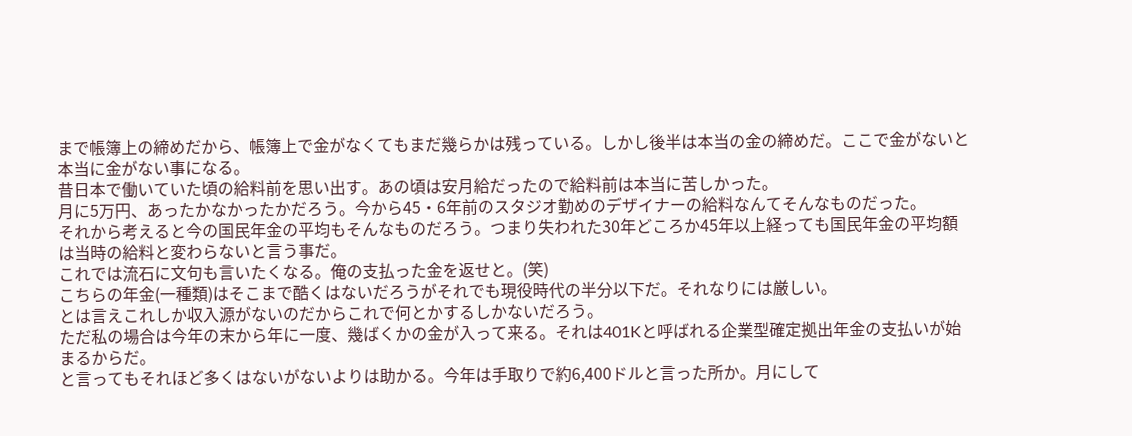まで帳簿上の締めだから、帳簿上で金がなくてもまだ幾らかは残っている。しかし後半は本当の金の締めだ。ここで金がないと本当に金がない事になる。
昔日本で働いていた頃の給料前を思い出す。あの頃は安月給だったので給料前は本当に苦しかった。
月に5万円、あったかなかったかだろう。今から45・6年前のスタジオ勤めのデザイナーの給料なんてそんなものだった。
それから考えると今の国民年金の平均もそんなものだろう。つまり失われた30年どころか45年以上経っても国民年金の平均額は当時の給料と変わらないと言う事だ。
これでは流石に文句も言いたくなる。俺の支払った金を返せと。(笑)
こちらの年金(一種類)はそこまで酷くはないだろうがそれでも現役時代の半分以下だ。それなりには厳しい。
とは言えこれしか収入源がないのだからこれで何とかするしかないだろう。
ただ私の場合は今年の末から年に一度、幾ばくかの金が入って来る。それは401Kと呼ばれる企業型確定拠出年金の支払いが始まるからだ。
と言ってもそれほど多くはないがないよりは助かる。今年は手取りで約6,400ドルと言った所か。月にして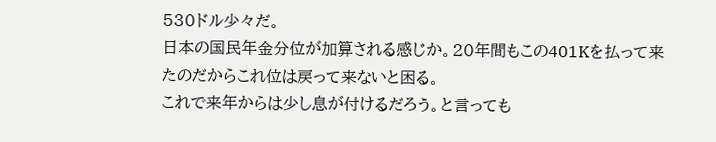530ドル少々だ。
日本の国民年金分位が加算される感じか。20年間もこの401Kを払って来たのだからこれ位は戻って来ないと困る。
これで来年からは少し息が付けるだろう。と言っても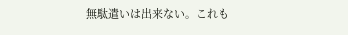無駄遣いは出来ない。これも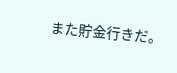また貯金行きだ。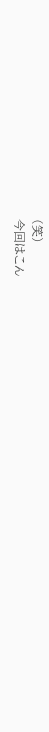(笑)
今回はこん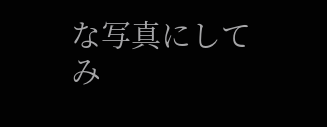な写真にしてみ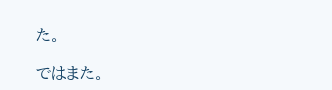た。

ではまた。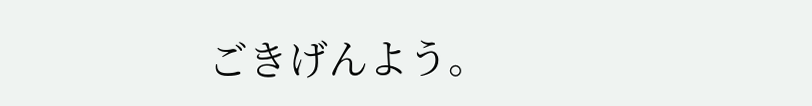ごきげんよう。